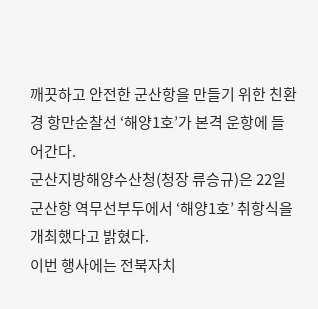깨끗하고 안전한 군산항을 만들기 위한 친환경 항만순찰선 ‘해양1호’가 본격 운항에 들어간다.
군산지방해양수산청(청장 류승규)은 22일 군산항 역무선부두에서 ‘해양1호’ 취항식을 개최했다고 밝혔다.
이번 행사에는 전북자치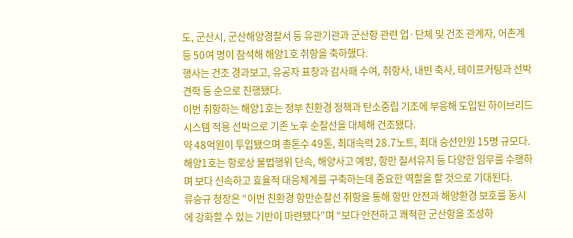도, 군산시, 군산해양경찰서 등 유관기관과 군산항 관련 업·단체 및 건조 관계자, 어촌계 등 50여 명이 참석해 해양1호 취항을 축하했다.
행사는 건조 경과보고, 유공자 표창과 감사패 수여, 취항사, 내빈 축사, 테이프커팅과 선박 견학 등 순으로 진행됐다.
이번 취항하는 해양1호는 정부 친환경 정책과 탄소중립 기조에 부응해 도입된 하이브리드 시스템 적용 선박으로 기존 노후 순찰선을 대체해 건조됐다.
약 48억원이 투입됐으며 총톤수 49톤, 최대속력 28.7노트, 최대 승선인원 15명 규모다.
해양1호는 항로상 불법행위 단속, 해양사고 예방, 항만 질서유지 등 다양한 임무를 수행하며 보다 신속하고 효율적 대응체계를 구축하는데 중요한 역할을 할 것으로 기대된다.
류승규 청장은 “이번 친환경 항만순찰선 취항을 통해 항만 안전과 해양환경 보호를 동시에 강화할 수 있는 기반이 마련됐다”며 “보다 안전하고 쾌적한 군산항을 조성하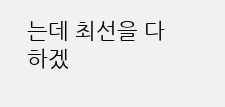는데 최선을 다하겠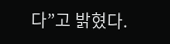다”고 밝혔다.